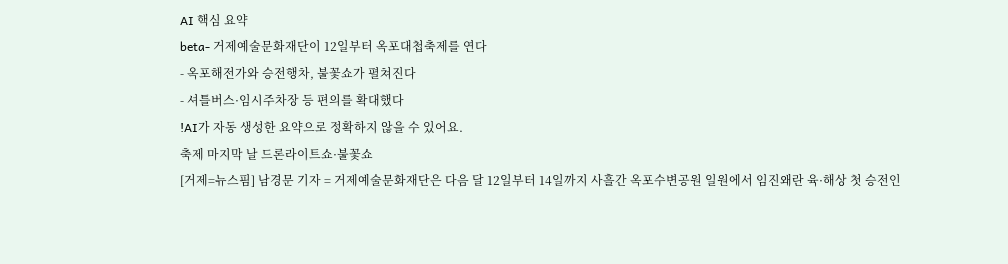AI 핵심 요약
beta- 거제예술문화재단이 12일부터 옥포대첩축제를 연다
- 옥포해전가와 승전행차, 불꽃쇼가 펼쳐진다
- 셔틀버스·임시주차장 등 편의를 확대했다
!AI가 자동 생성한 요약으로 정확하지 않을 수 있어요.
축제 마지막 날 드론라이트쇼·불꽃쇼
[거제=뉴스핌] 남경문 기자 = 거제예술문화재단은 다음 달 12일부터 14일까지 사흘간 옥포수변공원 일원에서 임진왜란 육·해상 첫 승전인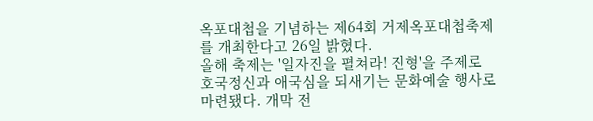옥포대첩을 기념하는 제64회 거제옥포대첩축제를 개최한다고 26일 밝혔다.
올해 축제는 '일자진을 펼쳐라! 진형'을 주제로 호국정신과 애국심을 되새기는 문화예술 행사로 마련됐다. 개막 전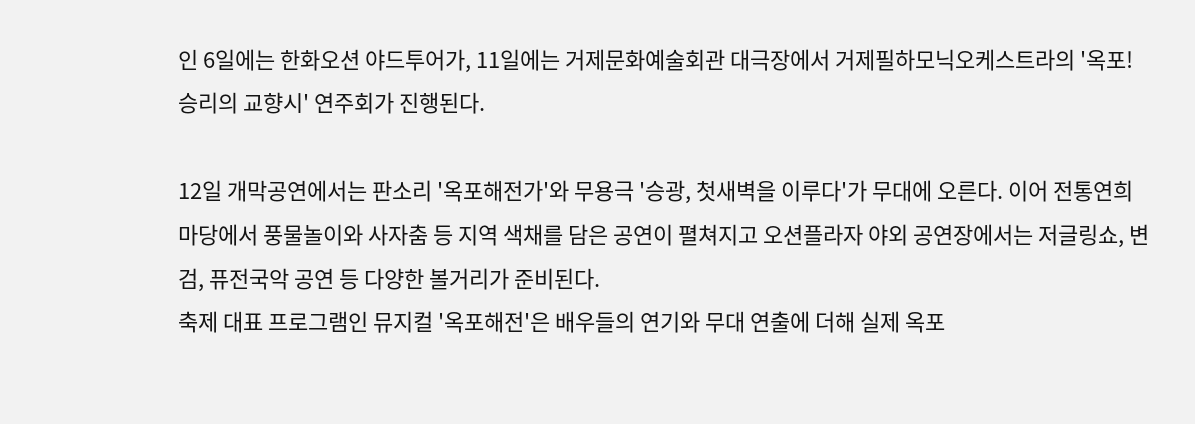인 6일에는 한화오션 야드투어가, 11일에는 거제문화예술회관 대극장에서 거제필하모닉오케스트라의 '옥포! 승리의 교향시' 연주회가 진행된다.

12일 개막공연에서는 판소리 '옥포해전가'와 무용극 '승광, 첫새벽을 이루다'가 무대에 오른다. 이어 전통연희마당에서 풍물놀이와 사자춤 등 지역 색채를 담은 공연이 펼쳐지고 오션플라자 야외 공연장에서는 저글링쇼, 변검, 퓨전국악 공연 등 다양한 볼거리가 준비된다.
축제 대표 프로그램인 뮤지컬 '옥포해전'은 배우들의 연기와 무대 연출에 더해 실제 옥포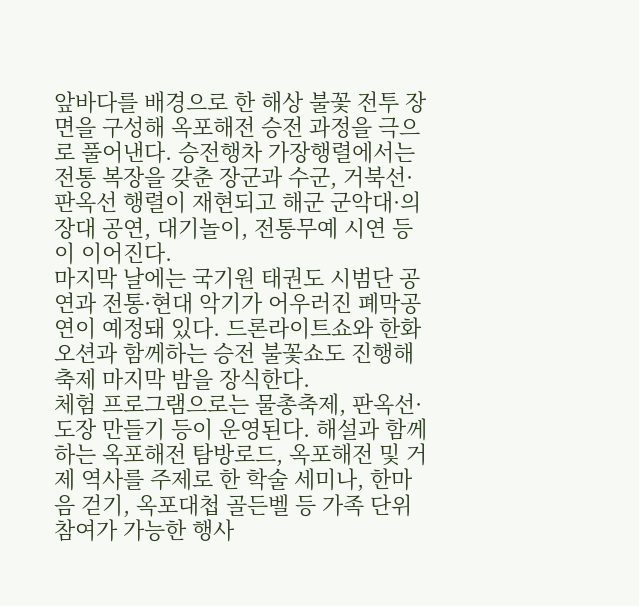앞바다를 배경으로 한 해상 불꽃 전투 장면을 구성해 옥포해전 승전 과정을 극으로 풀어낸다. 승전행차 가장행렬에서는 전통 복장을 갖춘 장군과 수군, 거북선·판옥선 행렬이 재현되고 해군 군악대·의장대 공연, 대기놀이, 전통무예 시연 등이 이어진다.
마지막 날에는 국기원 태권도 시범단 공연과 전통·현대 악기가 어우러진 폐막공연이 예정돼 있다. 드론라이트쇼와 한화오션과 함께하는 승전 불꽃쇼도 진행해 축제 마지막 밤을 장식한다.
체험 프로그램으로는 물총축제, 판옥선·도장 만들기 등이 운영된다. 해설과 함께하는 옥포해전 탐방로드, 옥포해전 및 거제 역사를 주제로 한 학술 세미나, 한마음 걷기, 옥포대첩 골든벨 등 가족 단위 참여가 가능한 행사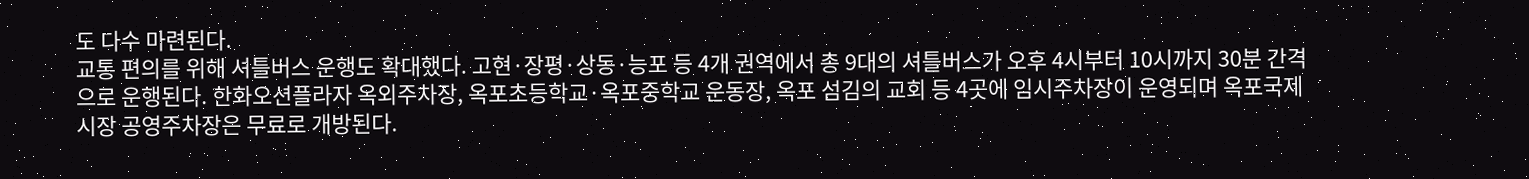도 다수 마련된다.
교통 편의를 위해 셔틀버스 운행도 확대했다. 고현·장평·상동·능포 등 4개 권역에서 총 9대의 셔틀버스가 오후 4시부터 10시까지 30분 간격으로 운행된다. 한화오션플라자 옥외주차장, 옥포초등학교·옥포중학교 운동장, 옥포 섬김의 교회 등 4곳에 임시주차장이 운영되며 옥포국제시장 공영주차장은 무료로 개방된다.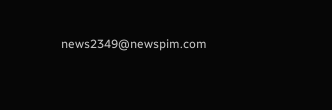news2349@newspim.com